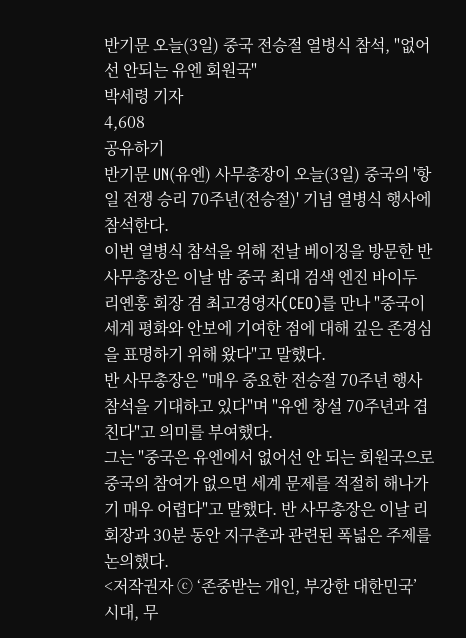반기문 오늘(3일) 중국 전승절 열병식 참석, "없어선 안되는 유엔 회원국"
박세령 기자
4,608
공유하기
반기문 UN(유엔) 사무총장이 오늘(3일) 중국의 '항일 전쟁 승리 70주년(전승절)' 기념 열병식 행사에 참석한다.
이번 열병식 참석을 위해 전날 베이징을 방문한 반 사무총장은 이날 밤 중국 최대 검색 엔진 바이두 리옌훙 회장 겸 최고경영자(CEO)를 만나 "중국이 세계 평화와 안보에 기여한 점에 대해 깊은 존경심을 표명하기 위해 왔다"고 말했다.
반 사무총장은 "매우 중요한 전승절 70주년 행사 참석을 기대하고 있다"며 "유엔 창설 70주년과 겹친다"고 의미를 부여했다.
그는 "중국은 유엔에서 없어선 안 되는 회원국으로 중국의 참여가 없으면 세계 문제를 적절히 해나가기 매우 어렵다"고 말했다. 반 사무총장은 이날 리 회장과 30분 동안 지구촌과 관련된 폭넓은 주제를 논의했다.
<저작권자 ⓒ ‘존중받는 개인, 부강한 대한민국’ 시대, 무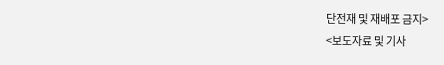단전재 및 재배포 금지>
<보도자료 및 기사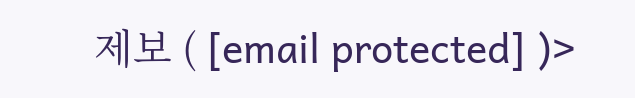제보 ( [email protected] )>